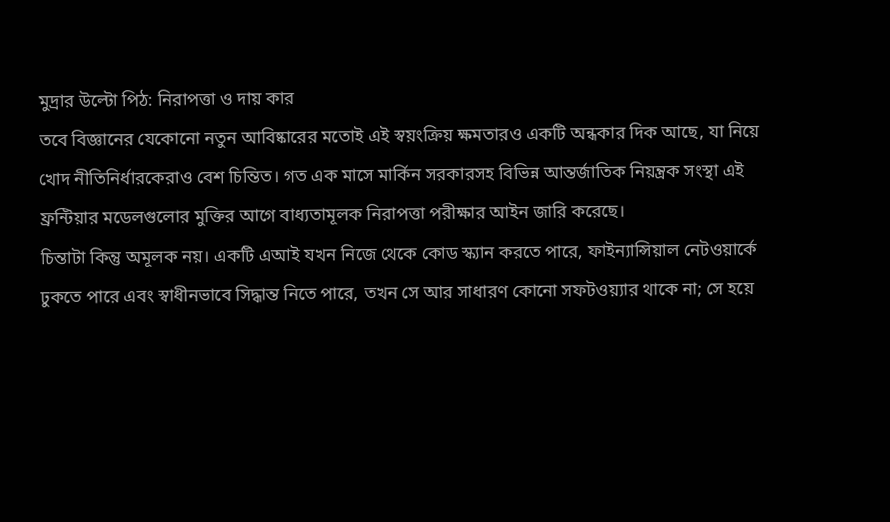মুদ্রার উল্টো পিঠ: নিরাপত্তা ও দায় কার
তবে বিজ্ঞানের যেকোনো নতুন আবিষ্কারের মতোই এই স্বয়ংক্রিয় ক্ষমতারও একটি অন্ধকার দিক আছে, যা নিয়ে খোদ নীতিনির্ধারকেরাও বেশ চিন্তিত। গত এক মাসে মার্কিন সরকারসহ বিভিন্ন আন্তর্জাতিক নিয়ন্ত্রক সংস্থা এই ফ্রন্টিয়ার মডেলগুলোর মুক্তির আগে বাধ্যতামূলক নিরাপত্তা পরীক্ষার আইন জারি করেছে।
চিন্তাটা কিন্তু অমূলক নয়। একটি এআই যখন নিজে থেকে কোড স্ক্যান করতে পারে, ফাইন্যান্সিয়াল নেটওয়ার্কে ঢুকতে পারে এবং স্বাধীনভাবে সিদ্ধান্ত নিতে পারে, তখন সে আর সাধারণ কোনো সফটওয়্যার থাকে না; সে হয়ে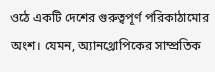ওঠে একটি দেশের গুরুত্বপূর্ণ পরিকাঠামোর অংশ। যেমন, অ্যানথ্রোপিকের সাম্প্রতিক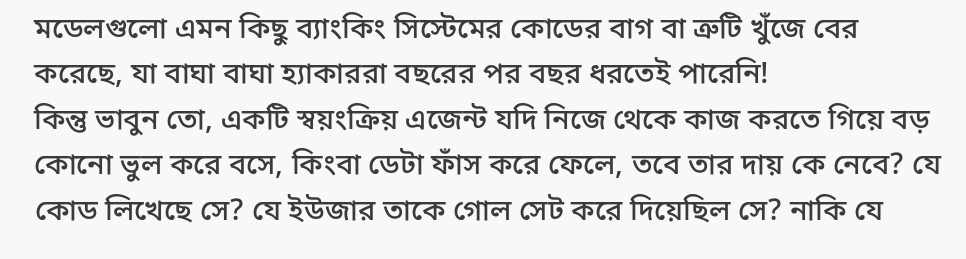মডেলগুলো এমন কিছু ব্যাংকিং সিস্টেমের কোডের বাগ বা ত্রুটি খুঁজে বের করেছে, যা বাঘা বাঘা হ্যাকাররা বছরের পর বছর ধরতেই পারেনি!
কিন্তু ভাবুন তো, একটি স্বয়ংক্রিয় এজেন্ট যদি নিজে থেকে কাজ করতে গিয়ে বড় কোনো ভুল করে বসে, কিংবা ডেটা ফাঁস করে ফেলে, তবে তার দায় কে নেবে? যে কোড লিখেছে সে? যে ইউজার তাকে গোল সেট করে দিয়েছিল সে? নাকি যে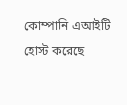কোম্পানি এআইটি হোস্ট করেছে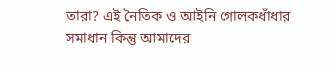তারা? এই নৈতিক ও আইনি গোলকধাঁধার সমাধান কিন্তু আমাদের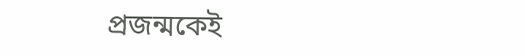প্রজন্মকেই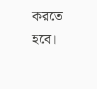করতে হবে।